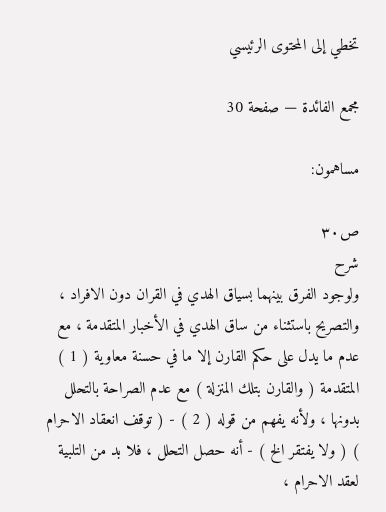تخطي إلى المحتوى الرئيسي

مجمع الفائدة — صفحة 30

مساهمون:

ص٣٠
شرح
ولوجود الفرق بينهما بسياق الهدي في القران دون الافراد ، والتصريح باستثناء من ساق الهدي في الأخبار المتقدمة ، مع عدم ما يدل على حكم القارن إلا ما في حسنة معاوية ( 1 ) المتقدمة ( والقارن بتلك المنزلة ) مع عدم الصراحة بالتحلل بدونها ، ولأنه يفهم من قوله ( 2 ) - ( توقف انعقاد الاحرام ) ( ولا يفتقر الخ ) - أنه حصل التحلل ، فلا بد من التلبية لعقد الاحرام ،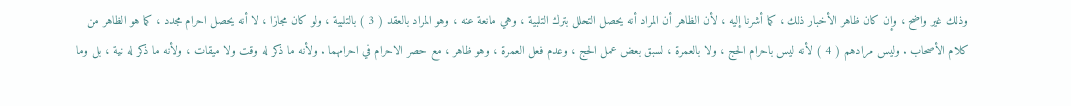وذلك غير واضح ، وإن كان ظاهر الأخبار ذلك ، كما أشرنا إليه ، لأن الظاهر أن المراد أنه يحصل التحلل بترك التلبية ، وهي مانعة عنه ، وهو المراد بالعقد ( 3 ) بالتلبية ، ولو كان مجازا ، لا أنه يحصل احرام مجدد ، كما هو الظاهر من كلام الأصحاب . وليس مرادهم ( 4 ) لأنه ليس باحرام الحج ، ولا بالعمرة ، لسبق بعض عمل الحج ، وعدم فعل العمرة ، وهو ظاهر ، مع حصر الاحرام في احرامهما . ولأنه ما ذكر له وقت ولا ميقات ، ولأنه ما ذكر له نية ، بل وما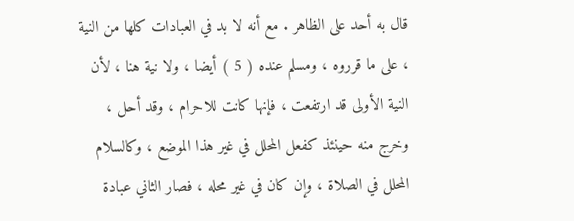قال به أحد على الظاهر . مع أنه لا بد في العبادات كلها من النية ، على ما قرروه ، ومسلم عنده ( 5 ) أيضا ، ولا نية هنا ، لأن النية الأولى قد ارتفعت ، فإنها كانت للاحرام ، وقد أحل ، وخرج منه حينئذ كفعل المحلل في غير هذا الموضع ، وكالسلام المحلل في الصلاة ، وإن كان في غير محله ، فصار الثاني عبادة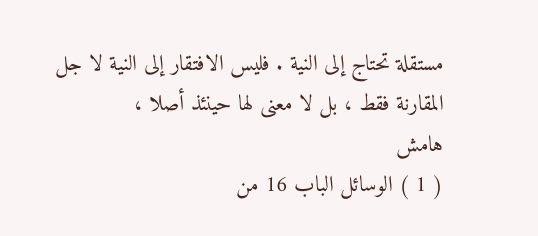مستقلة تحتاج إلى النية . فليس الافتقار إلى النية لا جل المقارنة فقط ، بل لا معنى لها حينئذ أصلا ،
هامش
( 1 ) الوسائل الباب 16 من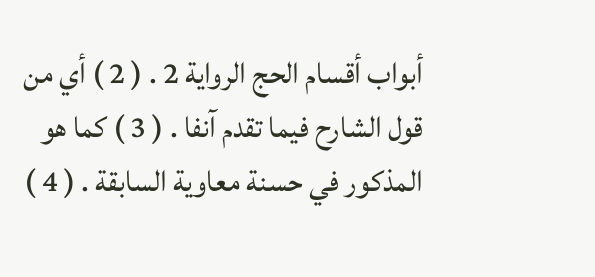أبواب أقسام الحج الرواية 2 . ( 2 ) أي من قول الشارح فيما تقدم آنفا . ( 3 ) كما هو المذكور في حسنة معاوية السابقة . ( 4 )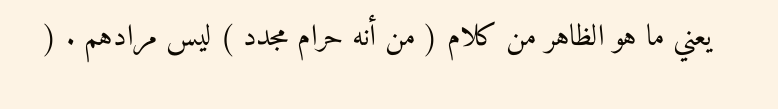يعني ما هو الظاهر من كلام ( من أنه حرام مجدد ) ليس مرادهم . (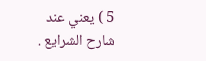5 ) يعني عند شارح الشرايع .